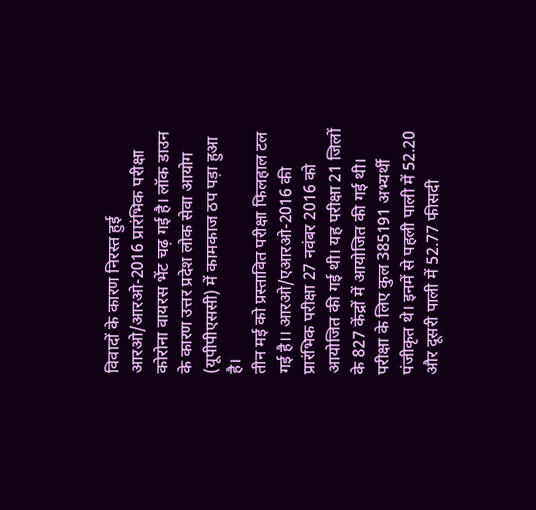विवादों के कारण निरस्त हुई आरओ/आरओ-2016 प्रारंभिक परीक्षा कोरोना वायरस भेंट चढ़ गई है। लॉक डाउन के कारण उत्तर प्रदेश लोक सेवा आयोग (यूपीपीएससी) में कामकाज ठप पड़ा हुआ है।
तीन मई को प्रस्तावित परीक्षा फिलहाल टल गई है।। आरओ/एआरओ-2016 की प्रारंभिक परीक्षा 27 नवंबर 2016 को आयोजित की गई थी। यह परीक्षा 21 जिलों के 827 केंद्रों में आयोजित की गई थी। परीक्षा के लिए कुल 385191 अभ्यर्थी पंजीकृत थे। इनमें से पहली पाली में 52.20 और दूसरी पाली में 52.77 फीसदी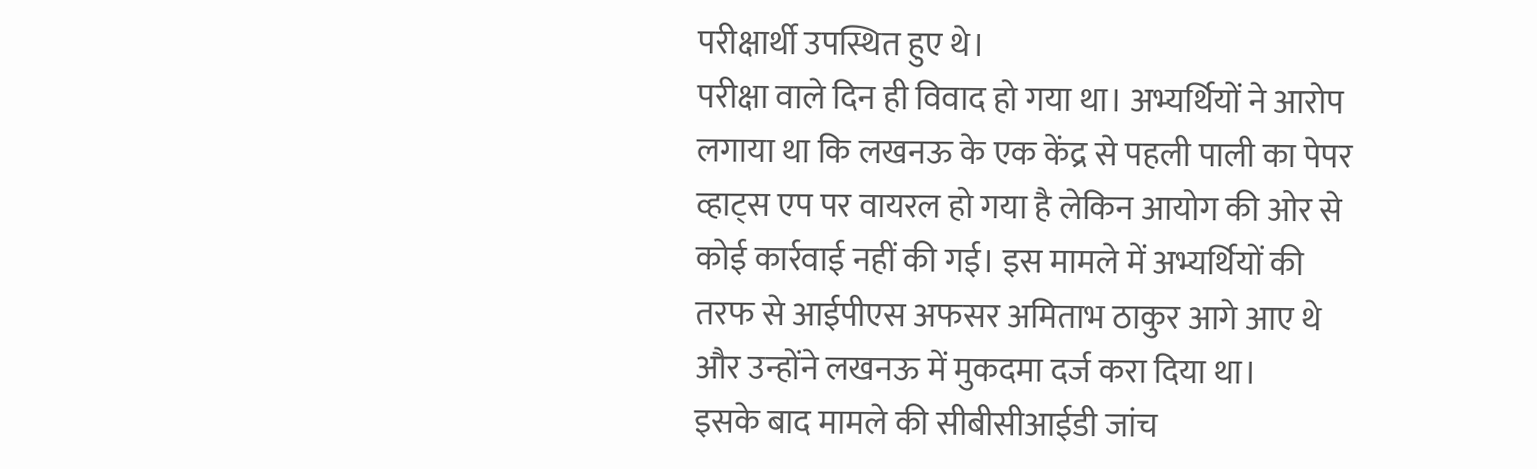परीक्षार्थी उपस्थित हुए थे।
परीक्षा वाले दिन ही विवाद हो गया था। अभ्यर्थियों ने आरोप लगाया था कि लखनऊ के एक केंद्र से पहली पाली का पेपर व्हाट्स एप पर वायरल हो गया है लेकिन आयोग की ओर से कोई कार्रवाई नहीं की गई। इस मामले में अभ्यर्थियों की तरफ से आईपीएस अफसर अमिताभ ठाकुर आगे आए थे और उन्होंने लखनऊ में मुकदमा दर्ज करा दिया था।
इसके बाद मामले की सीबीसीआईडी जांच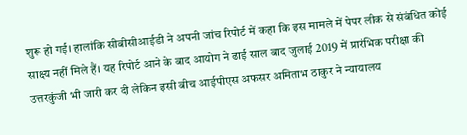शुरू हो गई। हालांकि सीबीसीआईडी ने अपनी जांच रिपोर्ट में कहा कि इस मामले में पेपर लीक से संबंधित कोई साक्ष्य नहीं मिले हैं। यह रिपोर्ट आने के बाद आयोग ने ढाई साल बाद जुलाई 2019 में प्रारंभिक परीक्षा की उत्तरकुंजी भी जारी कर दी लेकिन इसी बीच आईपीएस अफसर अमिताभ ठाकुर ने न्यायालय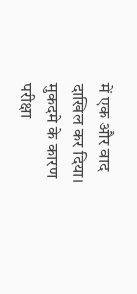में एक और वाद दाखिल कर दिया। मुकदमे के कारण परीक्षा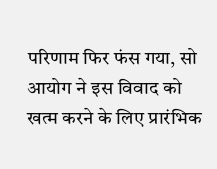परिणाम फिर फंस गया, सो आयोग ने इस विवाद को खत्म करने के लिए प्रारंभिक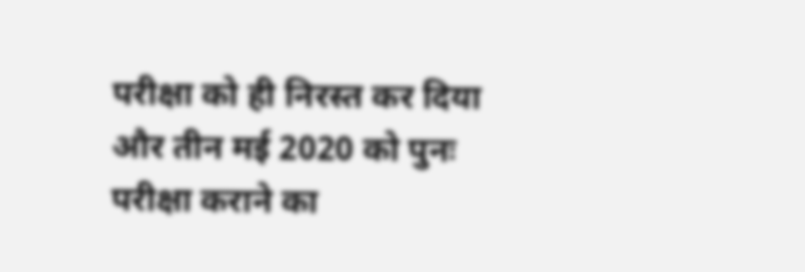परीक्षा को ही निरस्त कर दिया और तीन मई 2020 को पुनः परीक्षा कराने का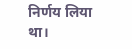निर्णय लिया था।